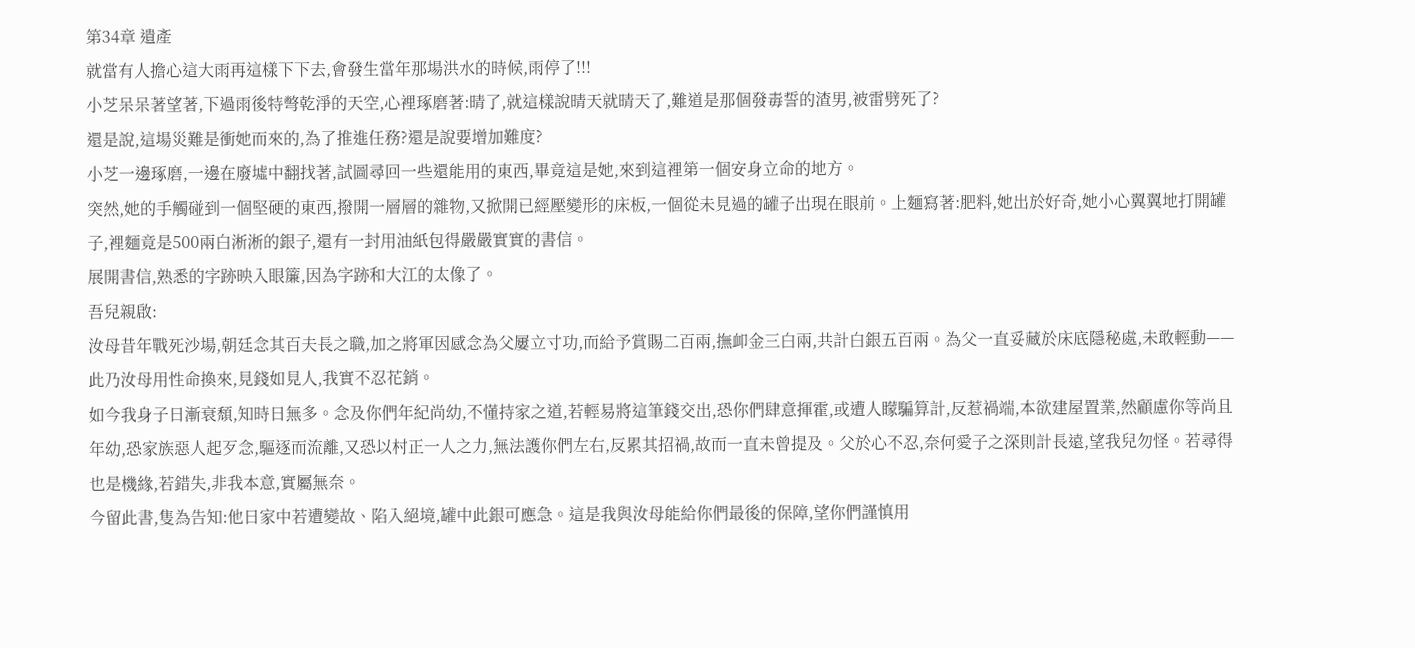第34章 遺產
就當有人擔心這大雨再這樣下下去,會發生當年那場洪水的時候,雨停了!!!
小芝呆呆著望著,下過雨後特彆乾淨的天空,心裡琢磨著:晴了,就這樣說晴天就晴天了,難道是那個發毒誓的渣男,被雷劈死了?
還是說,這場災難是衝她而來的,為了推進任務?還是說要增加難度?
小芝一邊琢磨,一邊在廢墟中翻找著,試圖尋回一些還能用的東西,畢竟這是她,來到這裡第一個安身立命的地方。
突然,她的手觸碰到一個堅硬的東西,撥開一層層的雜物,又掀開已經壓變形的床板,一個從未見過的罐子出現在眼前。上麵寫著:肥料,她出於好奇,她小心翼翼地打開罐子,裡麵竟是500兩白淅淅的銀子,還有一封用油紙包得嚴嚴實實的書信。
展開書信,熟悉的字跡映入眼簾,因為字跡和大江的太像了。
吾兒親啟:
汝母昔年戰死沙場,朝廷念其百夫長之職,加之將軍因感念為父屢立寸功,而給予賞賜二百兩,撫卹金三白兩,共計白銀五百兩。為父一直妥藏於床底隱秘處,未敢輕動——此乃汝母用性命換來,見錢如見人,我實不忍花銷。
如今我身子日漸衰頹,知時日無多。念及你們年紀尚幼,不懂持家之道,若輕易將這筆錢交出,恐你們肆意揮霍,或遭人矇騙算計,反惹禍端,本欲建屋置業,然顧慮你等尚且年幼,恐家族惡人起歹念,驅逐而流離,又恐以村正一人之力,無法護你們左右,反累其招禍,故而一直未曾提及。父於心不忍,奈何愛子之深則計長遠,望我兒勿怪。若尋得也是機緣,若錯失,非我本意,實屬無奈。
今留此書,隻為告知:他日家中若遭變故、陷入絕境,罐中此銀可應急。這是我與汝母能給你們最後的保障,望你們謹慎用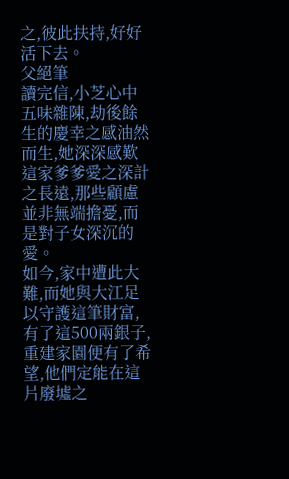之,彼此扶持,好好活下去。
父絕筆
讀完信,小芝心中五味雜陳,劫後餘生的慶幸之感油然而生,她深深感歎這家爹爹愛之深計之長遠,那些顧慮並非無端擔憂,而是對子女深沉的愛。
如今,家中遭此大難,而她與大江足以守護這筆財富,有了這500兩銀子,重建家園便有了希望,他們定能在這片廢墟之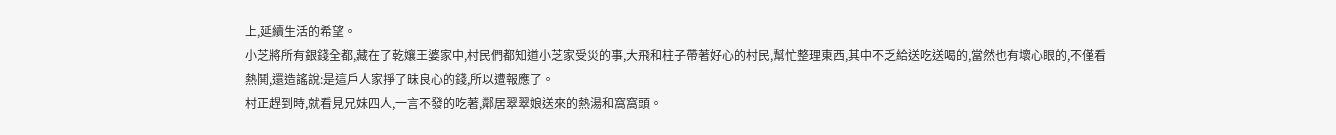上,延續生活的希望。
小芝將所有銀錢全都,藏在了乾孃王婆家中,村民們都知道小芝家受災的事,大飛和柱子帶著好心的村民,幫忙整理東西,其中不乏給送吃送喝的,當然也有壞心眼的,不僅看熱鬨,還造謠說:是這戶人家掙了昧良心的錢,所以遭報應了。
村正趕到時,就看見兄妹四人,一言不發的吃著,鄰居翠翠娘送來的熱湯和窩窩頭。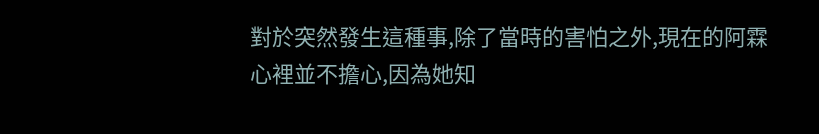對於突然發生這種事,除了當時的害怕之外,現在的阿霖心裡並不擔心,因為她知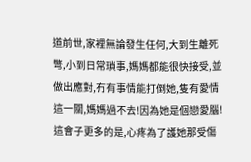道前世,家裡無論發生任何,大到生離死彆,小到日常瑣事,媽媽都能很快接受,並做出應對,冇有事情能打倒她,隻有愛情這一關,媽媽過不去!因為她是個戀愛腦!
這會子更多的是,心疼為了護她那受傷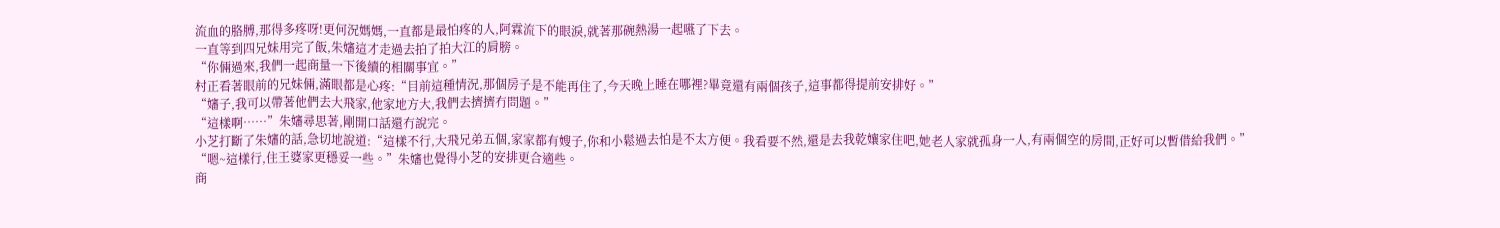流血的胳膊,那得多疼呀!更何況媽媽,一直都是最怕疼的人,阿霖流下的眼淚,就著那碗熱湯一起嚥了下去。
一直等到四兄妹用完了飯,朱嬸這才走過去拍了拍大江的肩膀。
“你倆過來,我們一起商量一下後續的相關事宜。”
村正看著眼前的兄妹倆,滿眼都是心疼:“目前這種情況,那個房子是不能再住了,今天晚上睡在哪裡?畢竟還有兩個孩子,這事都得提前安排好。”
“嬸子,我可以帶著他們去大飛家,他家地方大,我們去擠擠冇問題。”
“這樣啊……”朱嬸尋思著,剛開口話還冇說完。
小芝打斷了朱嬸的話,急切地說道:“這樣不行,大飛兄弟五個,家家都有嫂子,你和小鬆過去怕是不太方便。我看要不然,還是去我乾孃家住吧,她老人家就孤身一人,有兩個空的房間,正好可以暫借給我們。”
“嗯~這樣行,住王婆家更穩妥一些。”朱嬸也覺得小芝的安排更合適些。
商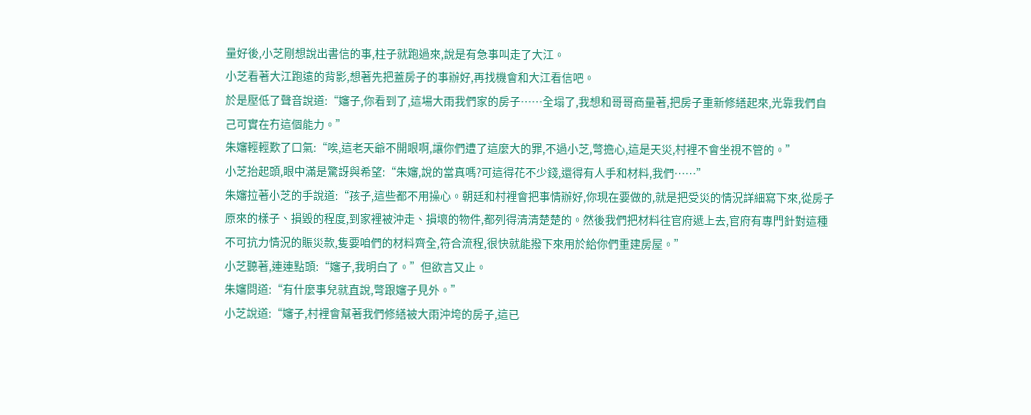量好後,小芝剛想說出書信的事,柱子就跑過來,說是有急事叫走了大江。
小芝看著大江跑遠的背影,想著先把蓋房子的事辦好,再找機會和大江看信吧。
於是壓低了聲音說道:“嬸子,你看到了,這場大雨我們家的房子……全塌了,我想和哥哥商量著,把房子重新修繕起來,光靠我們自己可實在冇這個能力。”
朱嬸輕輕歎了口氣:“唉,這老天爺不開眼啊,讓你們遭了這麼大的罪,不過小芝,彆擔心,這是天災,村裡不會坐視不管的。”
小芝抬起頭,眼中滿是驚訝與希望:“朱嬸,說的當真嗎?可這得花不少錢,還得有人手和材料,我們……”
朱嬸拉著小芝的手說道:“孩子,這些都不用操心。朝廷和村裡會把事情辦好,你現在要做的,就是把受災的情況詳細寫下來,從房子原來的樣子、損毀的程度,到家裡被沖走、損壞的物件,都列得清清楚楚的。然後我們把材料往官府遞上去,官府有專門針對這種不可抗力情況的賑災款,隻要咱們的材料齊全,符合流程,很快就能撥下來用於給你們重建房屋。”
小芝聽著,連連點頭:“嬸子,我明白了。”但欲言又止。
朱嬸問道:“有什麼事兒就直說,彆跟嬸子見外。”
小芝說道:“嬸子,村裡會幫著我們修繕被大雨沖垮的房子,這已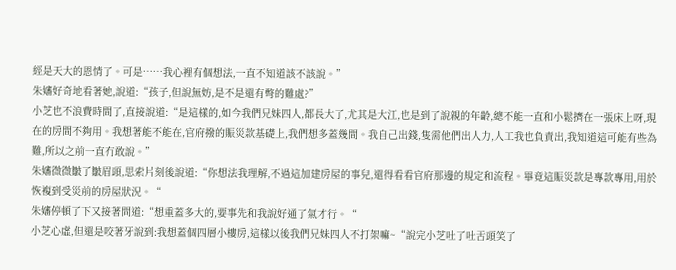經是天大的恩情了。可是……我心裡有個想法,一直不知道該不該說。”
朱嬸好奇地看著她,說道:“孩子,但說無妨,是不是還有彆的難處?”
小芝也不浪費時間了,直接說道:“是這樣的,如今我們兄妹四人,都長大了,尤其是大江,也是到了說親的年齡,總不能一直和小鬆擠在一張床上呀,現在的房間不夠用。我想著能不能在,官府撥的賑災款基礎上,我們想多蓋幾間。我自己出錢,隻需他們出人力,人工我也負責出,我知道這可能有些為難,所以之前一直冇敢說。”
朱嬸微微皺了皺眉頭,思索片刻後說道:“你想法我理解,不過這加建房屋的事兒,還得看看官府那邊的規定和流程。畢竟這賑災款是專款專用,用於恢複到受災前的房屋狀況。“
朱嬸停頓了下又接著問道:“想重蓋多大的,要事先和我說好通了氣才行。“
小芝心虛,但還是咬著牙說到:我想蓋個四層小樓房,這樣以後我們兄妹四人不打架嘛~“說完小芝吐了吐舌頭笑了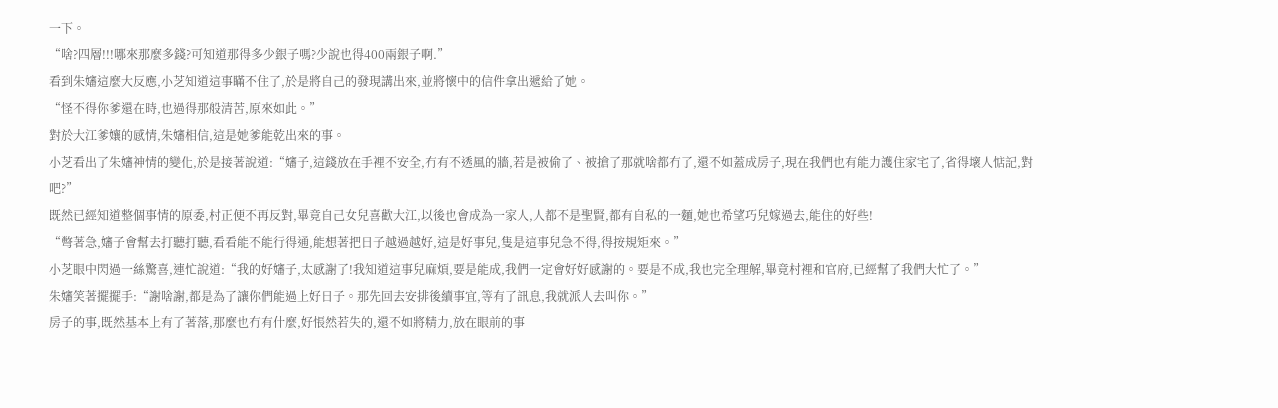一下。
“啥?四層!!!哪來那麼多錢?可知道那得多少銀子嗎?少說也得400兩銀子啊.”
看到朱嬸這麼大反應,小芝知道這事瞞不住了,於是將自己的發現講出來,並將懷中的信件拿出遞給了她。
“怪不得你爹還在時,也過得那般清苦,原來如此。”
對於大江爹孃的感情,朱嬸相信,這是她爹能乾出來的事。
小芝看出了朱嬸神情的變化,於是接著說道:“嬸子,這錢放在手裡不安全,冇有不透風的牆,若是被偷了、被搶了那就啥都冇了,還不如蓋成房子,現在我們也有能力護住家宅了,省得壞人惦記,對吧?”
既然已經知道整個事情的原委,村正便不再反對,畢竟自己女兒喜歡大江,以後也會成為一家人,人都不是聖賢,都有自私的一麵,她也希望巧兒嫁過去,能住的好些!
“彆著急,嬸子會幫去打聽打聽,看看能不能行得通,能想著把日子越過越好,這是好事兒,隻是這事兒急不得,得按規矩來。”
小芝眼中閃過一絲驚喜,連忙說道:“我的好嬸子,太感謝了!我知道這事兒麻煩,要是能成,我們一定會好好感謝的。要是不成,我也完全理解,畢竟村裡和官府,已經幫了我們大忙了。”
朱嬸笑著擺擺手:“謝啥謝,都是為了讓你們能過上好日子。那先回去安排後續事宜,等有了訊息,我就派人去叫你。”
房子的事,既然基本上有了著落,那麼也冇有什麼,好悵然若失的,還不如將精力,放在眼前的事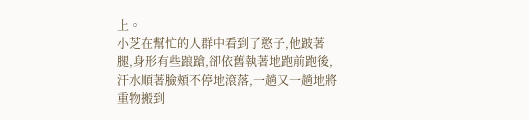上。
小芝在幫忙的人群中看到了憨子,他跛著腿,身形有些踉蹌,卻依舊執著地跑前跑後,汗水順著臉頰不停地滾落,一趟又一趟地將重物搬到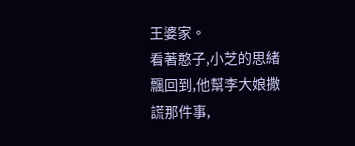王婆家。
看著憨子,小芝的思緒飄回到,他幫李大娘撒謊那件事,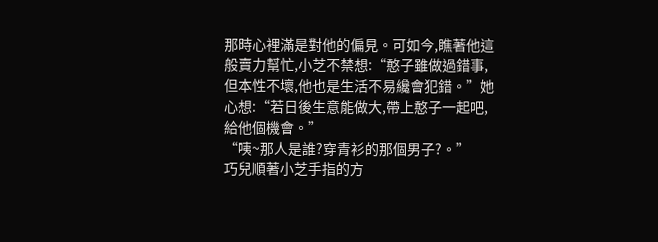那時心裡滿是對他的偏見。可如今,瞧著他這般賣力幫忙,小芝不禁想:“憨子雖做過錯事,但本性不壞,他也是生活不易纔會犯錯。”她心想:“若日後生意能做大,帶上憨子一起吧,給他個機會。”
“咦~那人是誰?穿青衫的那個男子?。”
巧兒順著小芝手指的方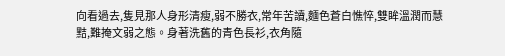向看過去,隻見那人身形清瘦,弱不勝衣,常年苦讀,麵色蒼白憔悴,雙眸溫潤而慧黠,難掩文弱之態。身著洗舊的青色長衫,衣角隨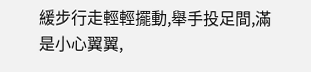緩步行走輕輕擺動,舉手投足間,滿是小心翼翼,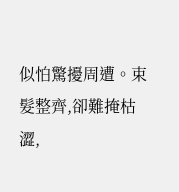似怕驚擾周遭。束髮整齊,卻難掩枯澀,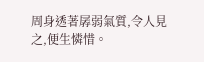周身透著孱弱氣質,令人見之,便生憐惜。